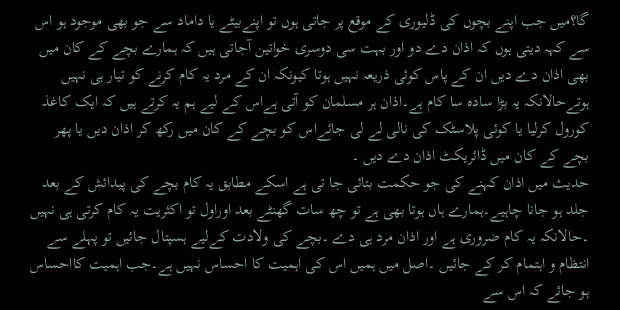گا؟میں جب اپنے بچوں کی ڈلیوری کے موقع پر جاتی ہوں تو اپنےبیٹے یا داماد سے جو بھی موجود ہو اس سے کہہ دیتی ہوں کہ اذان دے دو اور بہت سی دوسری خواتین آجاتی ہیں کہ ہمارے بچے کے کان میں بھی اذان دے دیں ان کے پاس کوئی ذریعہ نہیں ہوتا کیونکہ ان کے مرد یہ کام کرنے کو تیار ہی نہیں ہوتےحالانکہ یہ بڑا سادہ سا کام ہے۔اذان ہر مسلمان کو آتی ہےاس کے لیے ہم یہ کرتے ہیں کہ ایک کاغذ کورول کرلیا یا کوئی پلاسٹک کی نالی لے لی جائےاس کو بچے کے کان میں رکھ کر اذان دیں یا پھر بچے کے کان میں ڈائریکٹ اذان دے دیں ۔
حدیث میں اذان کہنے کی جو حکمت بتائی جا تی ہے اسکے مطابق یہ کام بچے کی پیدائش کے بعد جلد ہو جانا چاہیے۔ہمارے ہاں ہوتا بھی ہے تو چھ سات گھنٹے بعد اوراول تو اکثریت یہ کام کرتی ہی نہیں ۔حالانکہ یہ کام ضروری ہے اور اذان مرد ہی دے ۔بچے کی ولادت کےلیے ہسپتال جائیں تو پہلے سے انتظام و اہتمام کر کے جائیں ۔اصل میں ہمیں اس کی اہمیت کا احساس نہیں ہے۔جب اہمیت کااحساس ہو جائے کہ اس سے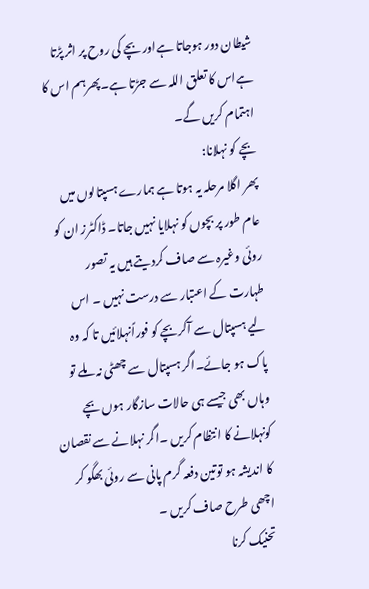شیطان دور ہوجاتا ہےاور بچے کی روح پر اثر پڑتا ہےاس کا تعلق اللہ سے جڑتا ہے۔پھرہم اس کا اہتمام کریں گے۔
بچے کو نہلانا:
پھر اگلا مرحلہ یہ ہوتا ہے ہمارے ہسپتالوں میں عام طور پر بچوں کو نہلایا نہیں جاتا۔ ڈاکٹرز ان کو روئی وغیرہ سے صاف کردیتے ہیں یہ تصور طہارت کے اعتبار سے درست نہیں ۔ اس لیے ہسپتال سے آکربچے کو فوراًنہلائیں تا کہ وہ پاک ہو جائے۔اگر ہسپتال سے چھٹی نہ ملے تو وہاں بھی جیسے ہی حالات سازگار ہوں بچے کونہلانے کا انتظام کریں ۔اگر نہلانے سے نقصان کا اندیشہ ہو توتین دفعہ گرم پانی سے روئی بھگو کر اچھی طرح صاف کریں ۔
تحنیک کرنا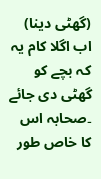(گھٹی دینا)
اب اگلا کام یہ کہ بچے کو گھٹی دی جائے ۔صحابہ اس کا خاص طور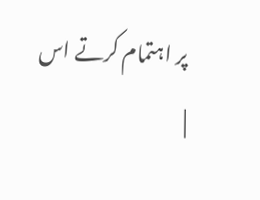پر اہتمام کرتے اس
|